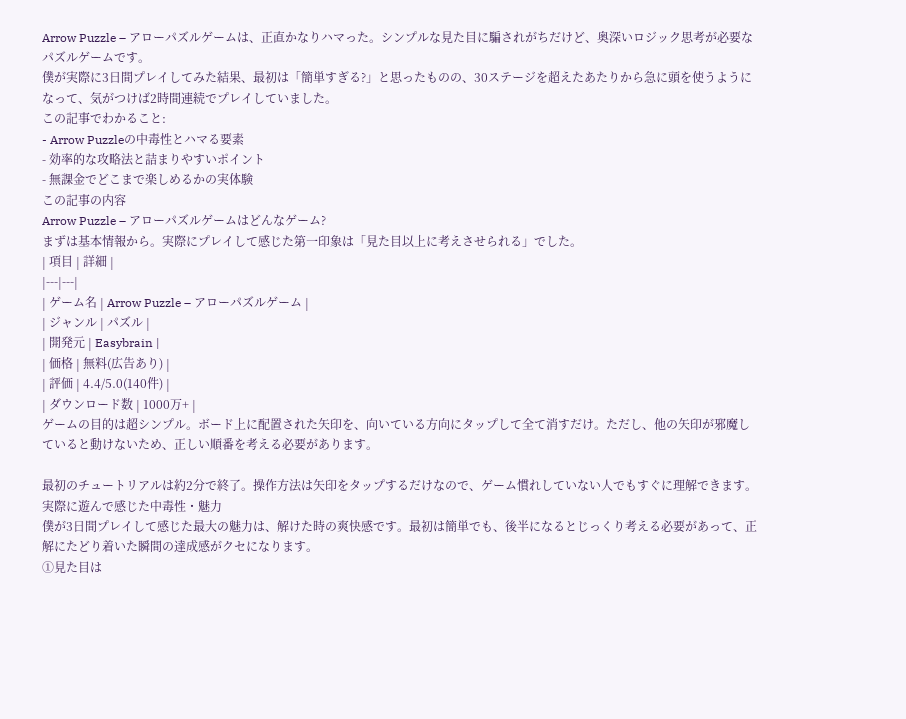Arrow Puzzle – アローパズルゲームは、正直かなりハマった。シンプルな見た目に騙されがちだけど、奥深いロジック思考が必要なパズルゲームです。
僕が実際に3日間プレイしてみた結果、最初は「簡単すぎる?」と思ったものの、30ステージを超えたあたりから急に頭を使うようになって、気がつけば2時間連続でプレイしていました。
この記事でわかること:
- Arrow Puzzleの中毒性とハマる要素
- 効率的な攻略法と詰まりやすいポイント
- 無課金でどこまで楽しめるかの実体験
この記事の内容
Arrow Puzzle – アローパズルゲームはどんなゲーム?
まずは基本情報から。実際にプレイして感じた第一印象は「見た目以上に考えさせられる」でした。
| 項目 | 詳細 |
|---|---|
| ゲーム名 | Arrow Puzzle – アローパズルゲーム |
| ジャンル | パズル |
| 開発元 | Easybrain |
| 価格 | 無料(広告あり) |
| 評価 | 4.4/5.0(140件) |
| ダウンロード数 | 1000万+ |
ゲームの目的は超シンプル。ボード上に配置された矢印を、向いている方向にタップして全て消すだけ。ただし、他の矢印が邪魔していると動けないため、正しい順番を考える必要があります。

最初のチュートリアルは約2分で終了。操作方法は矢印をタップするだけなので、ゲーム慣れしていない人でもすぐに理解できます。
実際に遊んで感じた中毒性・魅力
僕が3日間プレイして感じた最大の魅力は、解けた時の爽快感です。最初は簡単でも、後半になるとじっくり考える必要があって、正解にたどり着いた瞬間の達成感がクセになります。
①見た目は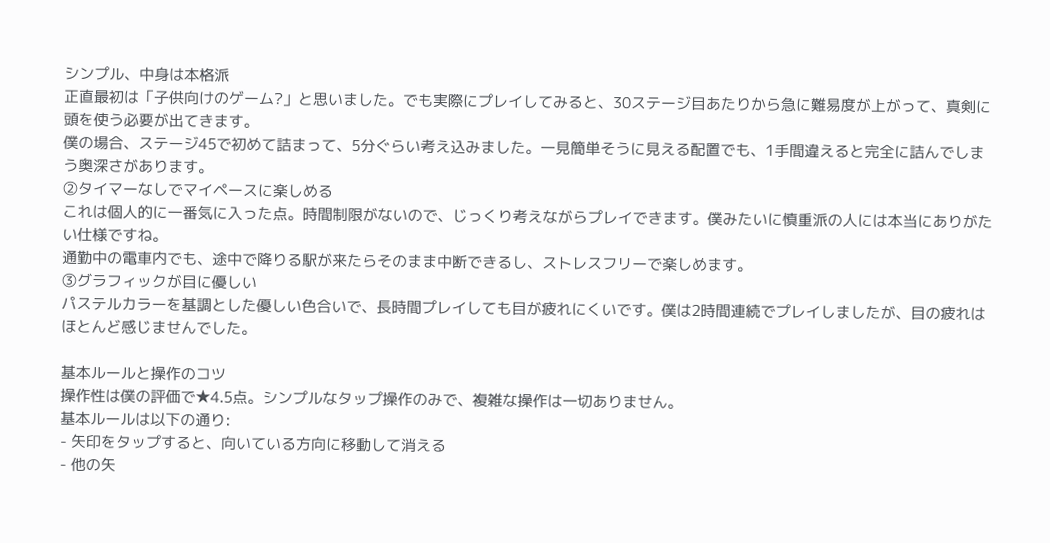シンプル、中身は本格派
正直最初は「子供向けのゲーム?」と思いました。でも実際にプレイしてみると、30ステージ目あたりから急に難易度が上がって、真剣に頭を使う必要が出てきます。
僕の場合、ステージ45で初めて詰まって、5分ぐらい考え込みました。一見簡単そうに見える配置でも、1手間違えると完全に詰んでしまう奥深さがあります。
②タイマーなしでマイペースに楽しめる
これは個人的に一番気に入った点。時間制限がないので、じっくり考えながらプレイできます。僕みたいに慎重派の人には本当にありがたい仕様ですね。
通勤中の電車内でも、途中で降りる駅が来たらそのまま中断できるし、ストレスフリーで楽しめます。
③グラフィックが目に優しい
パステルカラーを基調とした優しい色合いで、長時間プレイしても目が疲れにくいです。僕は2時間連続でプレイしましたが、目の疲れはほとんど感じませんでした。

基本ルールと操作のコツ
操作性は僕の評価で★4.5点。シンプルなタップ操作のみで、複雑な操作は一切ありません。
基本ルールは以下の通り:
- 矢印をタップすると、向いている方向に移動して消える
- 他の矢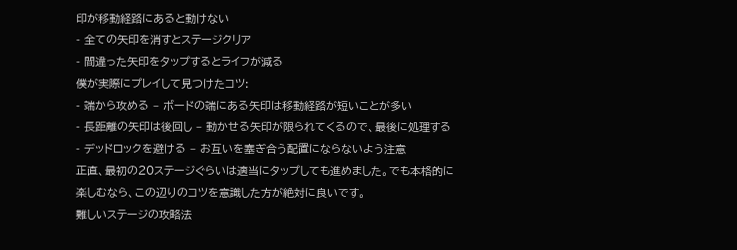印が移動経路にあると動けない
- 全ての矢印を消すとステージクリア
- 間違った矢印をタップするとライフが減る
僕が実際にプレイして見つけたコツ:
- 端から攻める – ボードの端にある矢印は移動経路が短いことが多い
- 長距離の矢印は後回し – 動かせる矢印が限られてくるので、最後に処理する
- デッドロックを避ける – お互いを塞ぎ合う配置にならないよう注意
正直、最初の20ステージぐらいは適当にタップしても進めました。でも本格的に楽しむなら、この辺りのコツを意識した方が絶対に良いです。
難しいステージの攻略法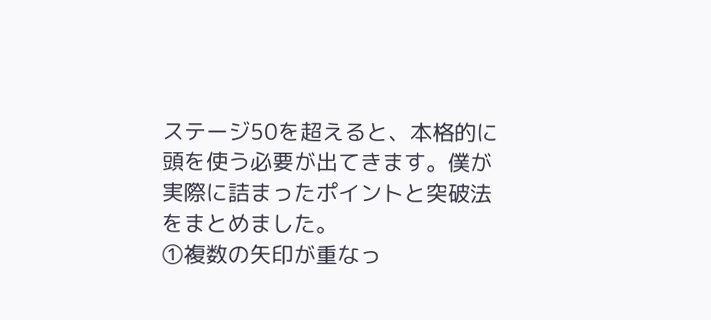ステージ50を超えると、本格的に頭を使う必要が出てきます。僕が実際に詰まったポイントと突破法をまとめました。
①複数の矢印が重なっ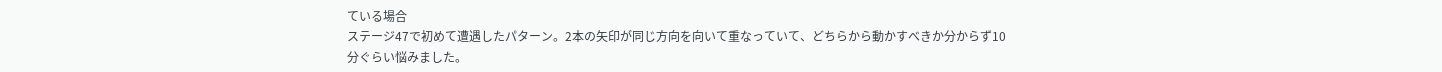ている場合
ステージ47で初めて遭遇したパターン。2本の矢印が同じ方向を向いて重なっていて、どちらから動かすべきか分からず10分ぐらい悩みました。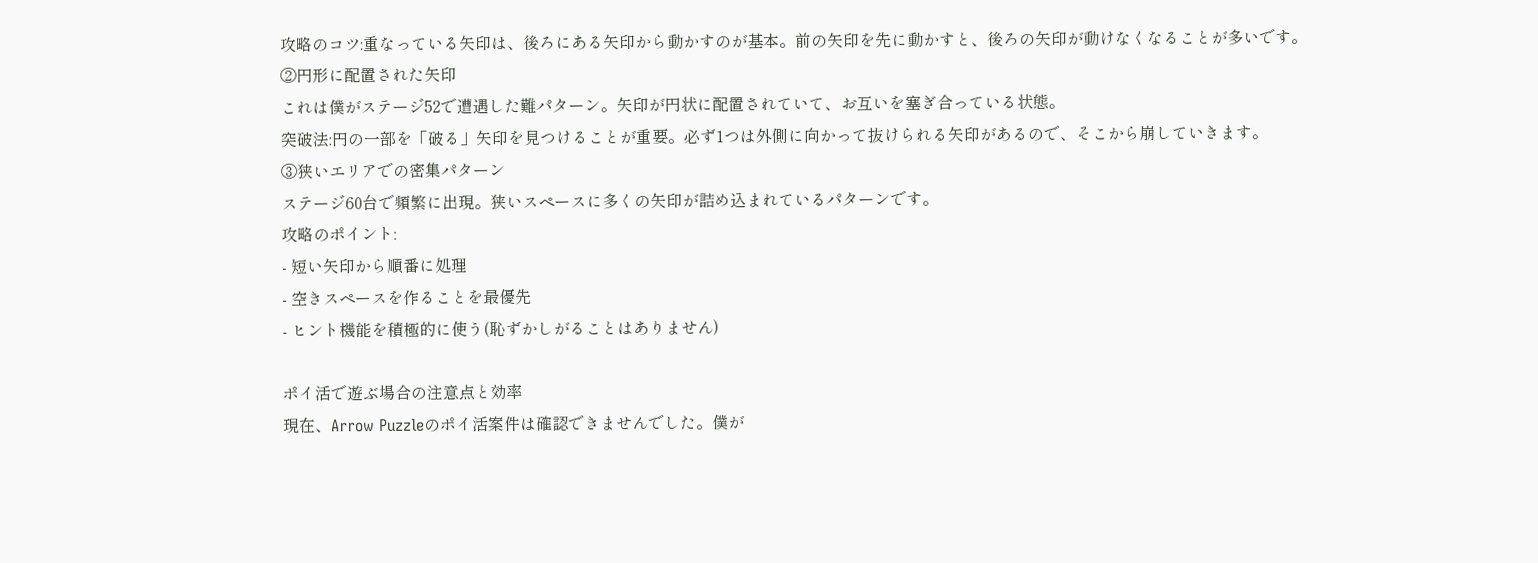攻略のコツ:重なっている矢印は、後ろにある矢印から動かすのが基本。前の矢印を先に動かすと、後ろの矢印が動けなくなることが多いです。
②円形に配置された矢印
これは僕がステージ52で遭遇した難パターン。矢印が円状に配置されていて、お互いを塞ぎ合っている状態。
突破法:円の一部を「破る」矢印を見つけることが重要。必ず1つは外側に向かって抜けられる矢印があるので、そこから崩していきます。
③狭いエリアでの密集パターン
ステージ60台で頻繁に出現。狭いスペースに多くの矢印が詰め込まれているパターンです。
攻略のポイント:
- 短い矢印から順番に処理
- 空きスペースを作ることを最優先
- ヒント機能を積極的に使う(恥ずかしがることはありません)

ポイ活で遊ぶ場合の注意点と効率
現在、Arrow Puzzleのポイ活案件は確認できませんでした。僕が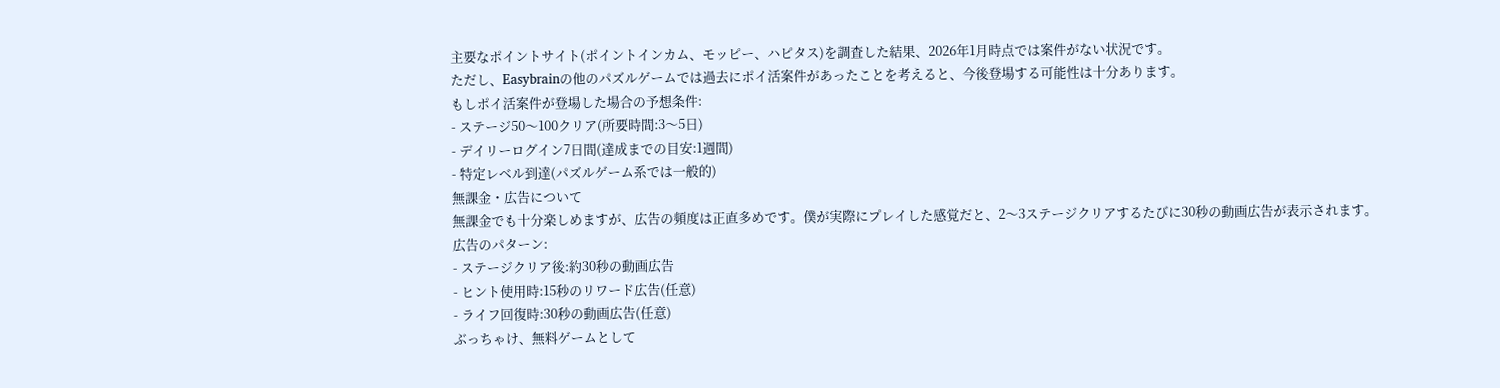主要なポイントサイト(ポイントインカム、モッピー、ハピタス)を調査した結果、2026年1月時点では案件がない状況です。
ただし、Easybrainの他のパズルゲームでは過去にポイ活案件があったことを考えると、今後登場する可能性は十分あります。
もしポイ活案件が登場した場合の予想条件:
- ステージ50〜100クリア(所要時間:3〜5日)
- デイリーログイン7日間(達成までの目安:1週間)
- 特定レベル到達(パズルゲーム系では一般的)
無課金・広告について
無課金でも十分楽しめますが、広告の頻度は正直多めです。僕が実際にプレイした感覚だと、2〜3ステージクリアするたびに30秒の動画広告が表示されます。
広告のパターン:
- ステージクリア後:約30秒の動画広告
- ヒント使用時:15秒のリワード広告(任意)
- ライフ回復時:30秒の動画広告(任意)
ぶっちゃけ、無料ゲームとして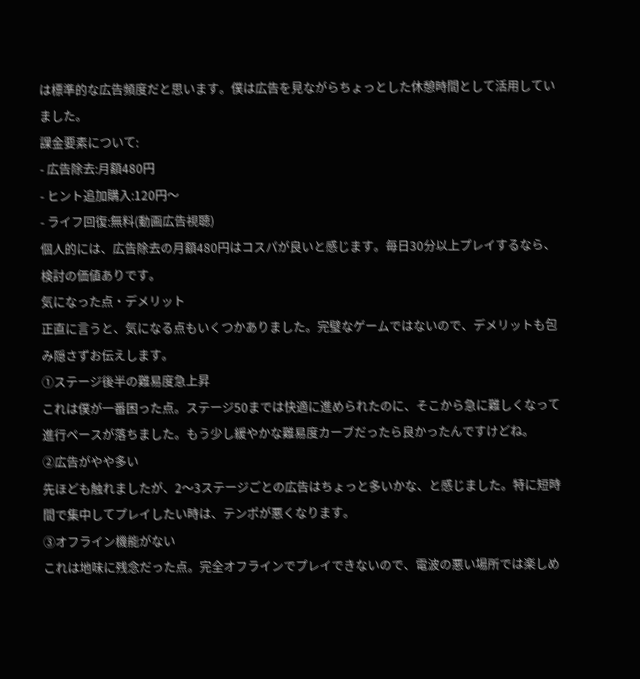は標準的な広告頻度だと思います。僕は広告を見ながらちょっとした休憩時間として活用していました。
課金要素について:
- 広告除去:月額480円
- ヒント追加購入:120円〜
- ライフ回復:無料(動画広告視聴)
個人的には、広告除去の月額480円はコスパが良いと感じます。毎日30分以上プレイするなら、検討の価値ありです。
気になった点・デメリット
正直に言うと、気になる点もいくつかありました。完璧なゲームではないので、デメリットも包み隠さずお伝えします。
①ステージ後半の難易度急上昇
これは僕が一番困った点。ステージ50までは快適に進められたのに、そこから急に難しくなって進行ペースが落ちました。もう少し緩やかな難易度カーブだったら良かったんですけどね。
②広告がやや多い
先ほども触れましたが、2〜3ステージごとの広告はちょっと多いかな、と感じました。特に短時間で集中してプレイしたい時は、テンポが悪くなります。
③オフライン機能がない
これは地味に残念だった点。完全オフラインでプレイできないので、電波の悪い場所では楽しめ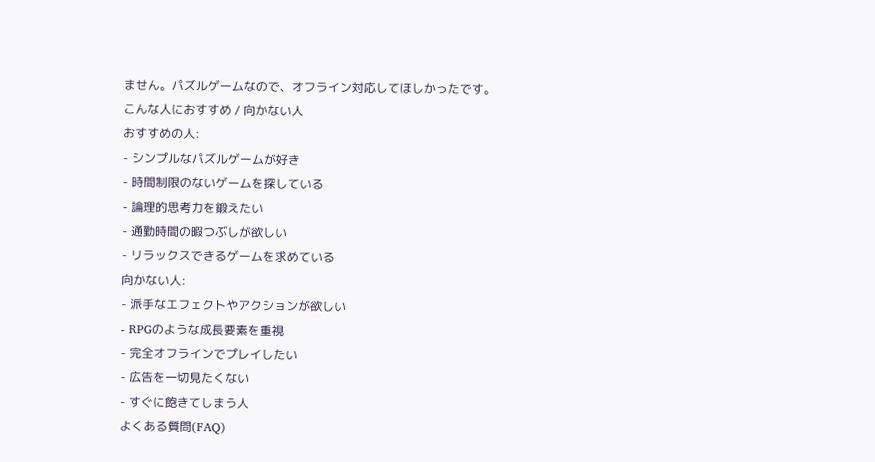ません。パズルゲームなので、オフライン対応してほしかったです。
こんな人におすすめ / 向かない人
おすすめの人:
- シンプルなパズルゲームが好き
- 時間制限のないゲームを探している
- 論理的思考力を鍛えたい
- 通勤時間の暇つぶしが欲しい
- リラックスできるゲームを求めている
向かない人:
- 派手なエフェクトやアクションが欲しい
- RPGのような成長要素を重視
- 完全オフラインでプレイしたい
- 広告を一切見たくない
- すぐに飽きてしまう人
よくある質問(FAQ)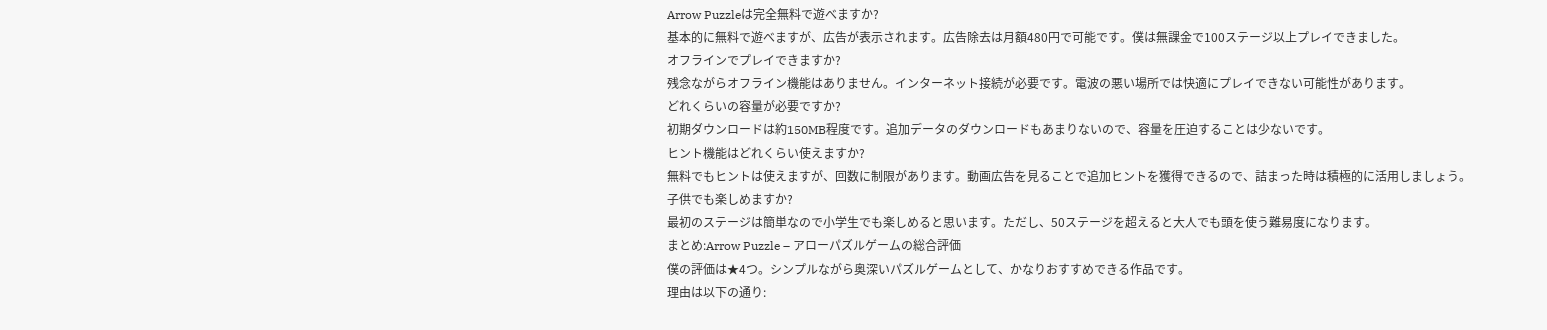Arrow Puzzleは完全無料で遊べますか?
基本的に無料で遊べますが、広告が表示されます。広告除去は月額480円で可能です。僕は無課金で100ステージ以上プレイできました。
オフラインでプレイできますか?
残念ながらオフライン機能はありません。インターネット接続が必要です。電波の悪い場所では快適にプレイできない可能性があります。
どれくらいの容量が必要ですか?
初期ダウンロードは約150MB程度です。追加データのダウンロードもあまりないので、容量を圧迫することは少ないです。
ヒント機能はどれくらい使えますか?
無料でもヒントは使えますが、回数に制限があります。動画広告を見ることで追加ヒントを獲得できるので、詰まった時は積極的に活用しましょう。
子供でも楽しめますか?
最初のステージは簡単なので小学生でも楽しめると思います。ただし、50ステージを超えると大人でも頭を使う難易度になります。
まとめ:Arrow Puzzle – アローパズルゲームの総合評価
僕の評価は★4つ。シンプルながら奥深いパズルゲームとして、かなりおすすめできる作品です。
理由は以下の通り: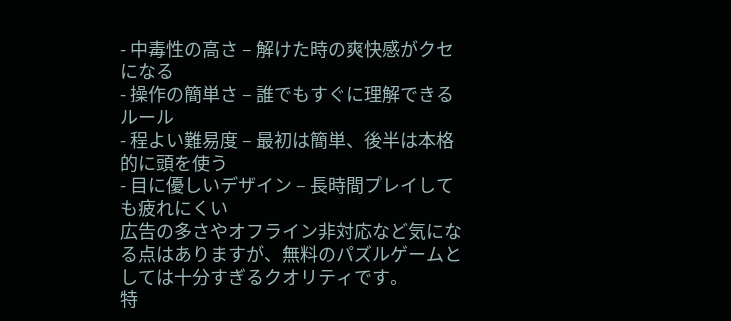- 中毒性の高さ – 解けた時の爽快感がクセになる
- 操作の簡単さ – 誰でもすぐに理解できるルール
- 程よい難易度 – 最初は簡単、後半は本格的に頭を使う
- 目に優しいデザイン – 長時間プレイしても疲れにくい
広告の多さやオフライン非対応など気になる点はありますが、無料のパズルゲームとしては十分すぎるクオリティです。
特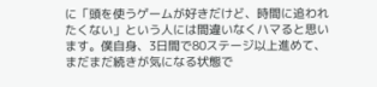に「頭を使うゲームが好きだけど、時間に追われたくない」という人には間違いなくハマると思います。僕自身、3日間で80ステージ以上進めて、まだまだ続きが気になる状態で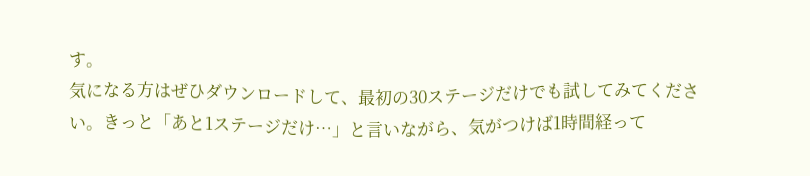す。
気になる方はぜひダウンロードして、最初の30ステージだけでも試してみてください。きっと「あと1ステージだけ…」と言いながら、気がつけば1時間経って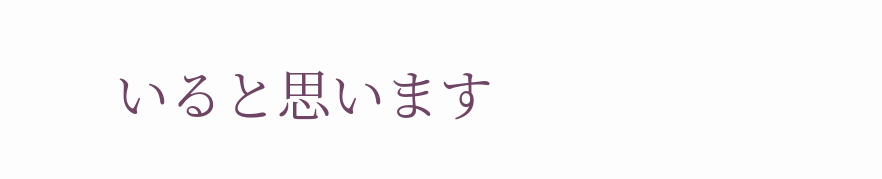いると思います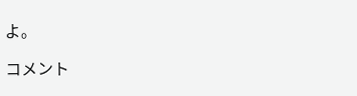よ。

コメント